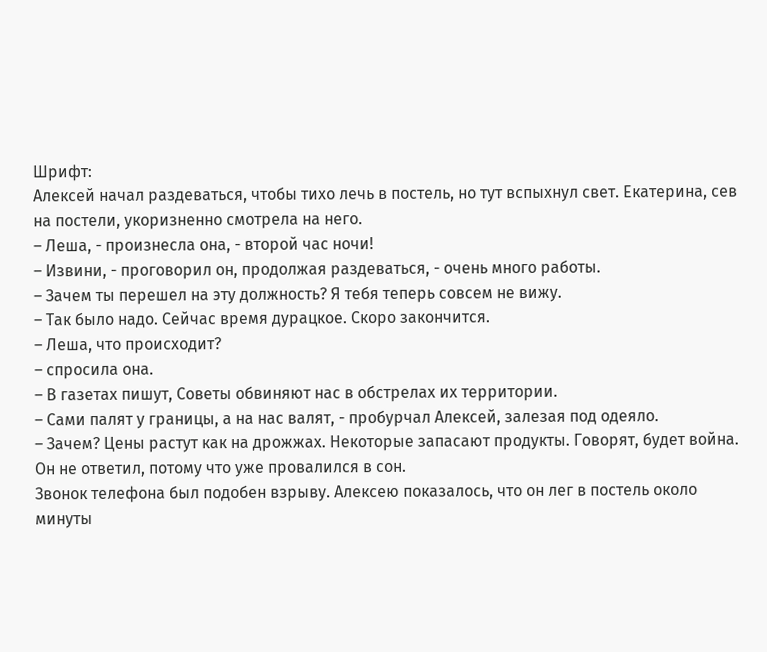Шрифт:
Алексей начал раздеваться, чтобы тихо лечь в постель, но тут вспыхнул свет. Екатерина, сев на постели, укоризненно смотрела на него.
– Леша, - произнесла она, - второй час ночи!
– Извини, - проговорил он, продолжая раздеваться, - очень много работы.
– Зачем ты перешел на эту должность? Я тебя теперь совсем не вижу.
– Так было надо. Сейчас время дурацкое. Скоро закончится.
– Леша, что происходит?
– спросила она.
– В газетах пишут, Советы обвиняют нас в обстрелах их территории.
– Сами палят у границы, а на нас валят, - пробурчал Алексей, залезая под одеяло.
– Зачем? Цены растут как на дрожжах. Некоторые запасают продукты. Говорят, будет война.
Он не ответил, потому что уже провалился в сон.
Звонок телефона был подобен взрыву. Алексею показалось, что он лег в постель около минуты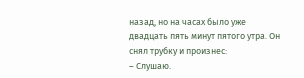назад, но на часах было уже двадцать пять минут пятого утра. Он снял трубку и произнес:
– Слушаю.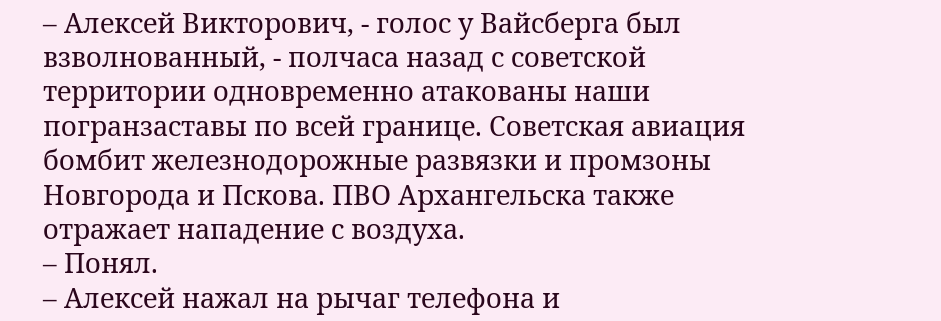– Алексей Викторович, - голос у Вайсберга был взволнованный, - полчаса назад с советской территории одновременно атакованы наши погранзаставы по всей границе. Советская авиация бомбит железнодорожные развязки и промзоны Новгорода и Пскова. ПВО Архангельска также отражает нападение с воздуха.
– Понял.
– Алексей нажал на рычаг телефона и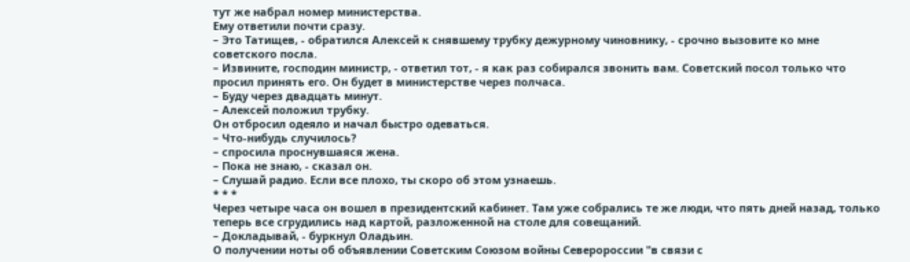тут же набрал номер министерства.
Ему ответили почти сразу.
– Это Татищев, - обратился Алексей к снявшему трубку дежурному чиновнику, - срочно вызовите ко мне советского посла.
– Извините, господин министр, - ответил тот, - я как раз собирался звонить вам. Советский посол только что просил принять его. Он будет в министерстве через полчаса.
– Буду через двадцать минут.
– Алексей положил трубку.
Он отбросил одеяло и начал быстро одеваться.
– Что-нибудь случилось?
– спросила проснувшаяся жена.
– Пока не знаю, - сказал он.
– Слушай радио. Если все плохо, ты скоро об этом узнаешь.
* * *
Через четыре часа он вошел в президентский кабинет. Там уже собрались те же люди, что пять дней назад, только теперь все сгрудились над картой, разложенной на столе для совещаний.
– Докладывай, - буркнул Оладьин.
О получении ноты об объявлении Советским Союзом войны Северороссии "в связи с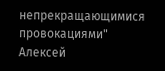непрекращающимися провокациями" Алексей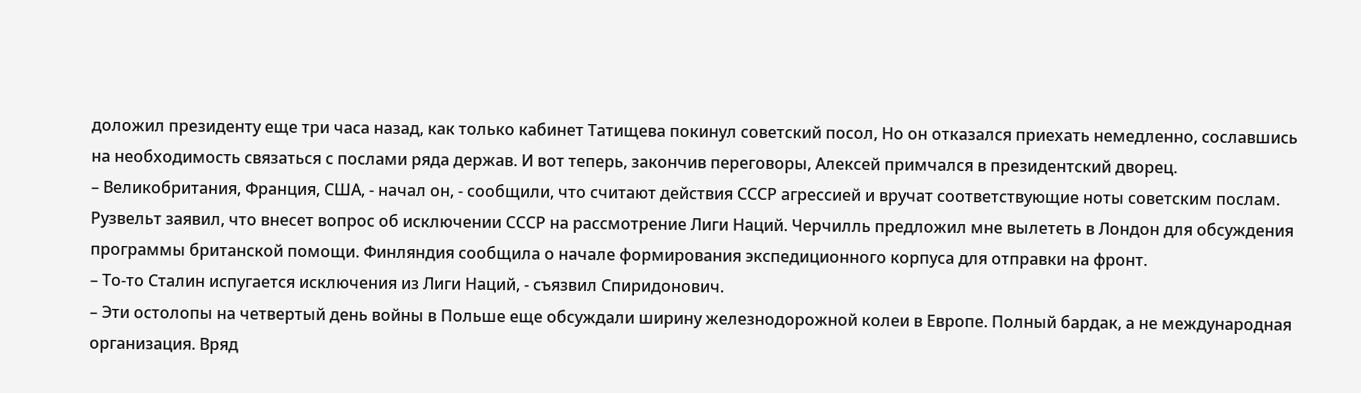доложил президенту еще три часа назад, как только кабинет Татищева покинул советский посол, Но он отказался приехать немедленно, сославшись на необходимость связаться с послами ряда держав. И вот теперь, закончив переговоры, Алексей примчался в президентский дворец.
– Великобритания, Франция, США, - начал он, - сообщили, что считают действия СССР агрессией и вручат соответствующие ноты советским послам. Рузвельт заявил, что внесет вопрос об исключении СССР на рассмотрение Лиги Наций. Черчилль предложил мне вылететь в Лондон для обсуждения программы британской помощи. Финляндия сообщила о начале формирования экспедиционного корпуса для отправки на фронт.
– То-то Сталин испугается исключения из Лиги Наций, - съязвил Спиридонович.
– Эти остолопы на четвертый день войны в Польше еще обсуждали ширину железнодорожной колеи в Европе. Полный бардак, а не международная организация. Вряд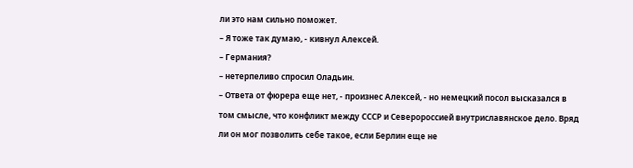ли это нам сильно поможет.
– Я тоже так думаю, - кивнул Алексей.
– Германия?
– нетерпеливо спросил Оладьин.
– Ответа от фюрера еще нет, - произнес Алексей, - но немецкий посол высказался в том смысле, что конфликт между СССР и Северороссией внутриславянское дело. Вряд ли он мог позволить себе такое, если Берлин еще не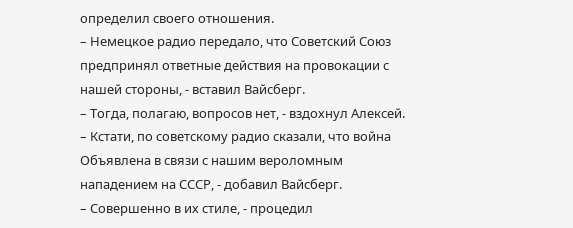определил своего отношения.
– Немецкое радио передало, что Советский Союз предпринял ответные действия на провокации с нашей стороны, - вставил Вайсберг.
– Тогда, полагаю, вопросов нет, - вздохнул Алексей.
– Кстати, по советскому радио сказали, что война Объявлена в связи с нашим вероломным нападением на СССР, - добавил Вайсберг.
– Совершенно в их стиле, - процедил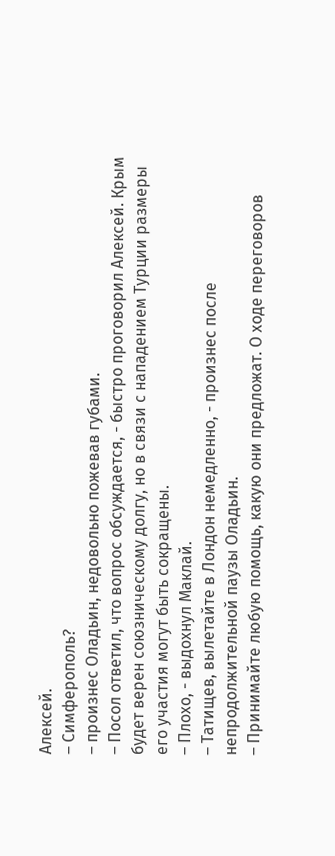Алексей.
– Симферополь?
– произнес Оладьин, недовольно пожевав губами.
– Посол ответил, что вопрос обсуждается, - быстро проговорил Алексей. Крым будет верен союзническому долгу, но в связи с нападением Турции размеры его участия могут быть сокращены.
– Плохо, - выдохнул Маклай.
– Татищев, вылетайте в Лондон немедленно, - произнес после непродолжительной паузы Оладьин.
– Принимайте любую помощь, какую они предложат. О ходе переговоров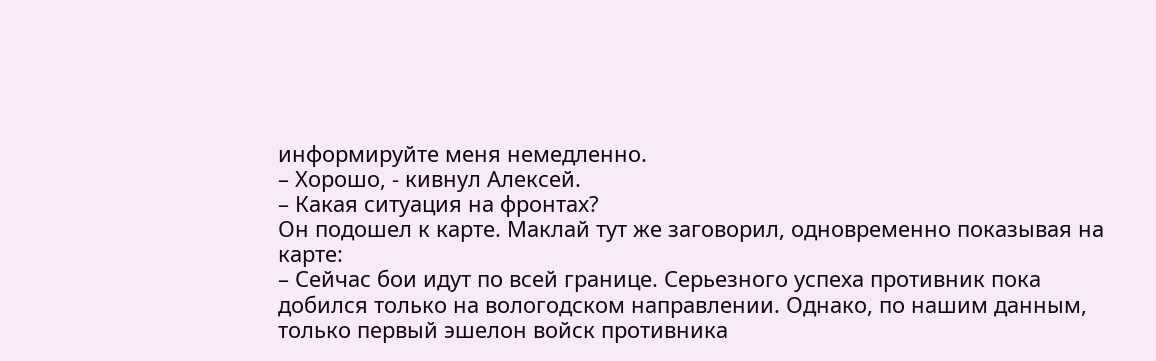информируйте меня немедленно.
– Хорошо, - кивнул Алексей.
– Какая ситуация на фронтах?
Он подошел к карте. Маклай тут же заговорил, одновременно показывая на карте:
– Сейчас бои идут по всей границе. Серьезного успеха противник пока добился только на вологодском направлении. Однако, по нашим данным, только первый эшелон войск противника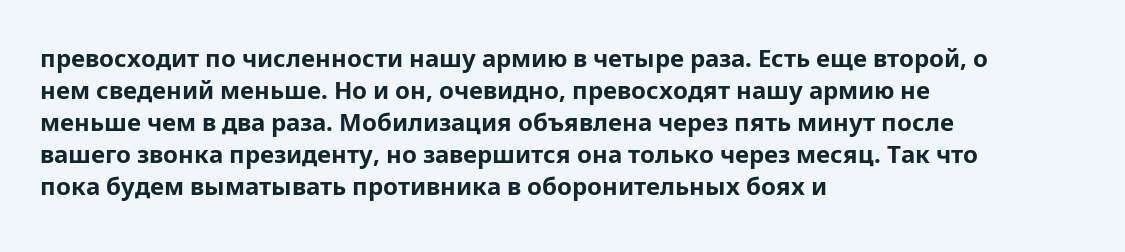превосходит по численности нашу армию в четыре раза. Есть еще второй, о нем сведений меньше. Но и он, очевидно, превосходят нашу армию не меньше чем в два раза. Мобилизация объявлена через пять минут после вашего звонка президенту, но завершится она только через месяц. Так что пока будем выматывать противника в оборонительных боях и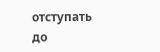отступать до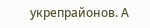укрепрайонов. А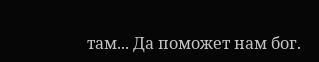там... Да поможет нам бог.